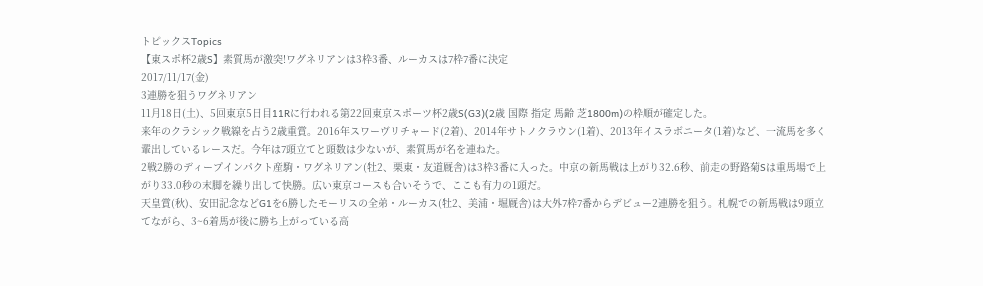トピックスTopics
【東スポ杯2歳S】素質馬が激突!ワグネリアンは3枠3番、ルーカスは7枠7番に決定
2017/11/17(金)
3連勝を狙うワグネリアン
11月18日(土)、5回東京5日目11Rに行われる第22回東京スポーツ杯2歳S(G3)(2歳 国際 指定 馬齢 芝1800m)の枠順が確定した。
来年のクラシック戦線を占う2歳重賞。2016年スワーヴリチャード(2着)、2014年サトノクラウン(1着)、2013年イスラボニータ(1着)など、一流馬を多く輩出しているレースだ。今年は7頭立てと頭数は少ないが、素質馬が名を連ねた。
2戦2勝のディープインパクト産駒・ワグネリアン(牡2、栗東・友道厩舎)は3枠3番に入った。中京の新馬戦は上がり32.6秒、前走の野路菊Sは重馬場で上がり33.0秒の末脚を繰り出して快勝。広い東京コースも合いそうで、ここも有力の1頭だ。
天皇賞(秋)、安田記念などG1を6勝したモーリスの全弟・ルーカス(牡2、美浦・堀厩舎)は大外7枠7番からデビュー2連勝を狙う。札幌での新馬戦は9頭立てながら、3~6着馬が後に勝ち上がっている高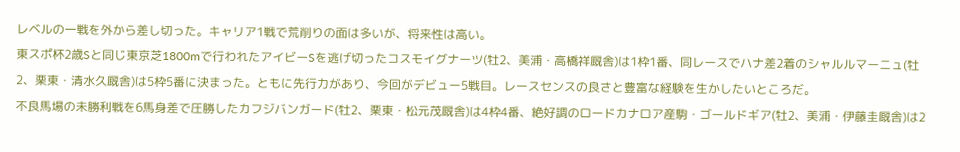レベルの一戦を外から差し切った。キャリア1戦で荒削りの面は多いが、将来性は高い。
東スポ杯2歳Sと同じ東京芝1800mで行われたアイビーSを逃げ切ったコスモイグナーツ(牡2、美浦・高橋祥厩舎)は1枠1番、同レースでハナ差2着のシャルルマーニュ(牡2、栗東・清水久厩舎)は5枠5番に決まった。ともに先行力があり、今回がデビュー5戦目。レースセンスの良さと豊富な経験を生かしたいところだ。
不良馬場の未勝利戦を6馬身差で圧勝したカフジバンガード(牡2、栗東・松元茂厩舎)は4枠4番、絶好調のロードカナロア産駒・ゴールドギア(牡2、美浦・伊藤圭厩舎)は2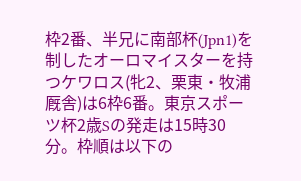枠2番、半兄に南部杯(Jpn1)を制したオーロマイスターを持つケワロス(牝2、栗東・牧浦厩舎)は6枠6番。東京スポーツ杯2歳Sの発走は15時30分。枠順は以下の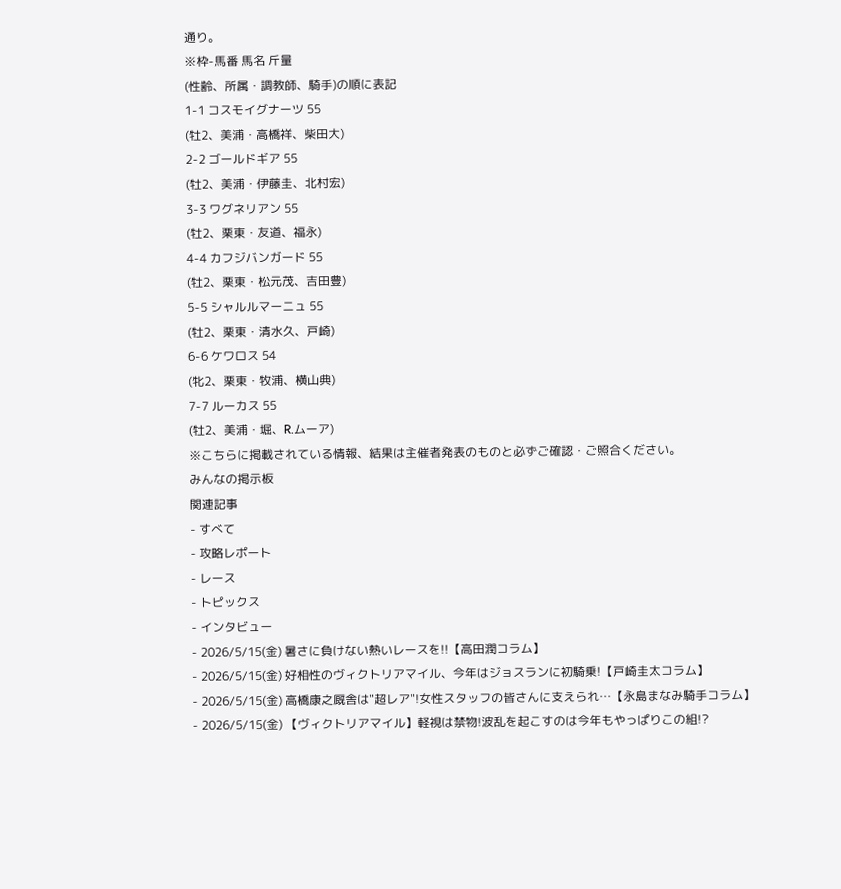通り。
※枠-馬番 馬名 斤量
(性齢、所属・調教師、騎手)の順に表記
1-1 コスモイグナーツ 55
(牡2、美浦・高橋祥、柴田大)
2-2 ゴールドギア 55
(牡2、美浦・伊藤圭、北村宏)
3-3 ワグネリアン 55
(牡2、栗東・友道、福永)
4-4 カフジバンガード 55
(牡2、栗東・松元茂、吉田豊)
5-5 シャルルマーニュ 55
(牡2、栗東・清水久、戸崎)
6-6 ケワロス 54
(牝2、栗東・牧浦、横山典)
7-7 ルーカス 55
(牡2、美浦・堀、R.ムーア)
※こちらに掲載されている情報、結果は主催者発表のものと必ずご確認・ご照合ください。
みんなの掲示板
関連記事
- すべて
- 攻略レポート
- レース
- トピックス
- インタビュー
- 2026/5/15(金) 暑さに負けない熱いレースを!!【高田潤コラム】
- 2026/5/15(金) 好相性のヴィクトリアマイル、今年はジョスランに初騎乗!【戸崎圭太コラム】
- 2026/5/15(金) 高橋康之厩舎は"超レア"!女性スタッフの皆さんに支えられ…【永島まなみ騎手コラム】
- 2026/5/15(金) 【ヴィクトリアマイル】軽視は禁物!波乱を起こすのは今年もやっぱりこの組!?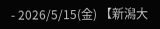- 2026/5/15(金) 【新潟大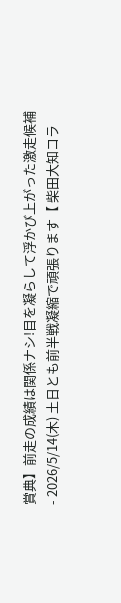賞典】前走の成績は関係ナシ!目を凝らして浮かび上がった激走候補
- 2026/5/14(木) 土日とも前半戦凝縮で頑張ります【 柴田大知コラ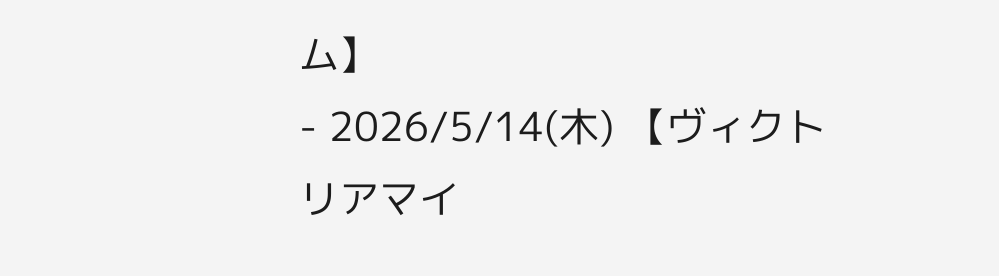ム】
- 2026/5/14(木) 【ヴィクトリアマイ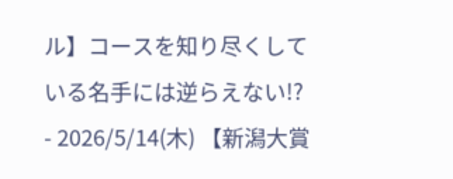ル】コースを知り尽くしている名手には逆らえない!?
- 2026/5/14(木) 【新潟大賞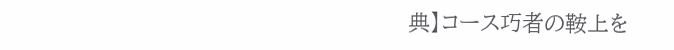典】コース巧者の鞍上を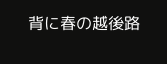背に春の越後路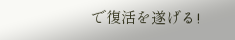で復活を遂げる!